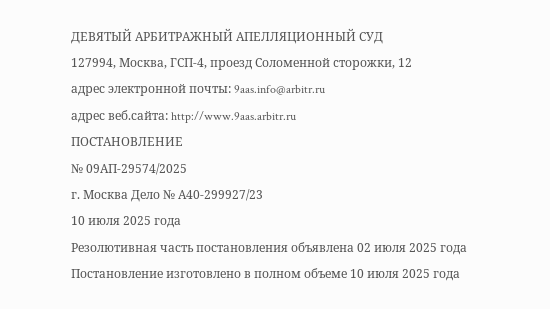ДЕВЯТЫЙ АРБИТРАЖНЫЙ АПЕЛЛЯЦИОННЫЙ СУД
127994, Москва, ГСП-4, проезд Соломенной cторожки, 12
адрес электронной почты: 9aas.info@arbitr.ru
адрес веб.сайта: http://www.9aas.arbitr.ru
ПОСТАНОВЛЕНИЕ
№ 09АП-29574/2025
г. Москва Дело № А40-299927/23
10 июля 2025 года
Резолютивная часть постановления объявлена 02 июля 2025 года
Постановление изготовлено в полном объеме 10 июля 2025 года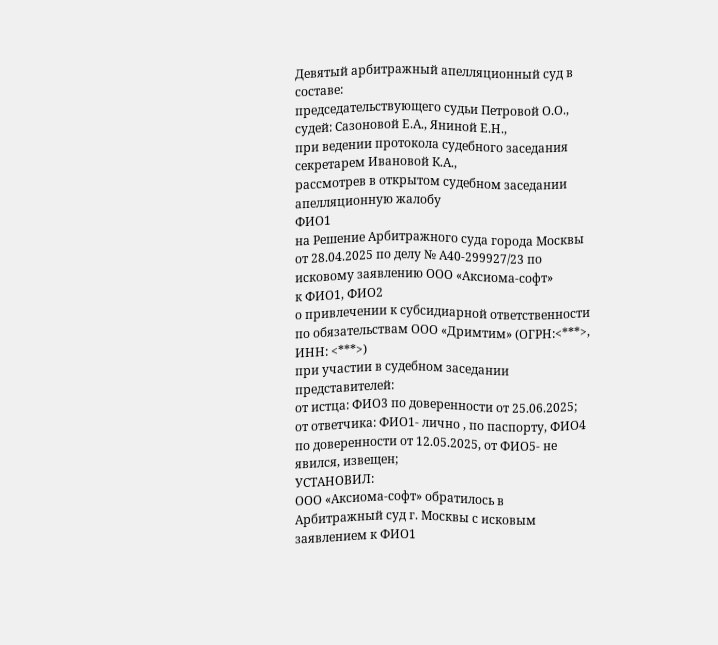Девятый арбитражный апелляционный суд в составе:
председательствующего судьи Петровой О.О.,
судей: Сазоновой Е.А., Яниной Е.Н.,
при ведении протокола судебного заседания секретарем Ивановой К.А.,
рассмотрев в открытом судебном заседании апелляционную жалобу
ФИО1
на Решение Арбитражного суда города Москвы от 28.04.2025 по делу № А40-299927/23 по исковому заявлению ООО «Аксиома-софт»
к ФИО1, ФИО2
о привлечении к субсидиарной ответственности по обязательствам ООО «Дримтим» (ОГРН:<***>, ИНН: <***>)
при участии в судебном заседании представителей:
от истца: ФИО3 по доверенности от 25.06.2025;
от ответчика: ФИО1- лично , по паспорту, ФИО4 по доверенности от 12.05.2025, от ФИО5- не явился, извещен;
УСТАНОВИЛ:
ООО «Аксиома-софт» обратилось в Арбитражный суд г. Москвы с исковым заявлением к ФИО1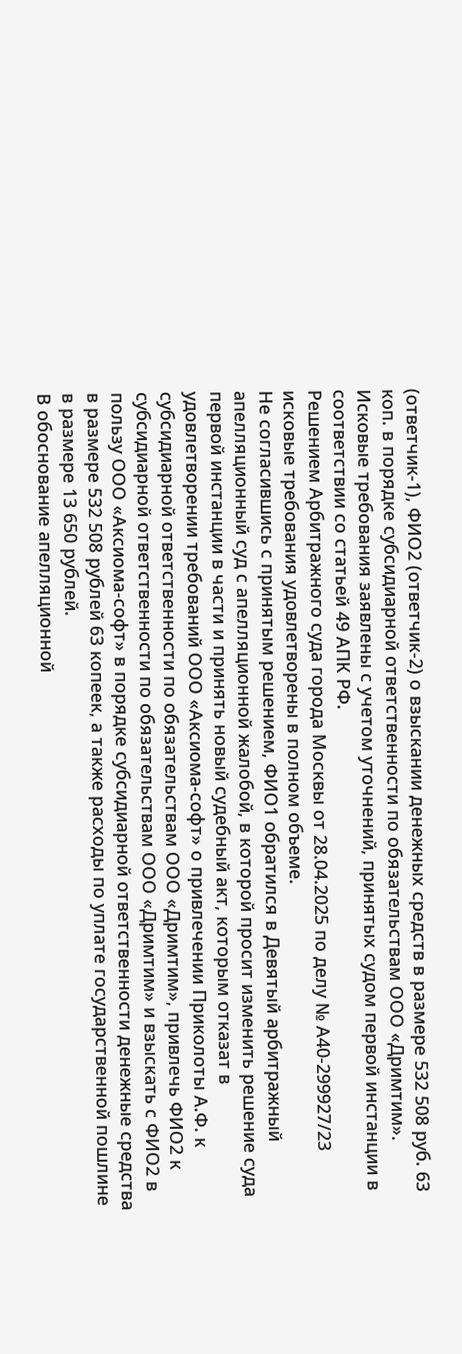(ответчик-1), ФИО2 (ответчик-2) о взыскании денежных средств в размере 532 508 руб. 63 коп. в порядке субсидиарной ответственности по обязательствам ООО «Дримтим».
Исковые требования заявлены с учетом уточнений, принятых судом первой инстанции в соответствии со статьей 49 АПК РФ.
Решением Арбитражного суда города Москвы от 28.04.2025 по делу № А40-299927/23 исковые требования удовлетворены в полном объеме.
Не согласившись с принятым решением, ФИО1 обратился в Девятый арбитражный апелляционный суд с апелляционной жалобой, в которой просит изменить решение суда первой инстанции в части и принять новый судебный акт, которым отказат в удовлетворении требований ООО «Аксиома-софт» о привлечении Приколоты А.Ф. к субсидиарной ответственности по обязательствам ООО «Дримтим», привлечь ФИО2 к субсидиарной ответственности по обязательствам ООО «Дримтим» и взыскать с ФИО2 в пользу ООО «Аксиома-софт» в порядке субсидиарной ответственности денежные средства в размере 532 508 рублей 63 копеек, а также расходы по уплате государственной пошлине в размере 13 650 рублей.
В обоснование апелляционной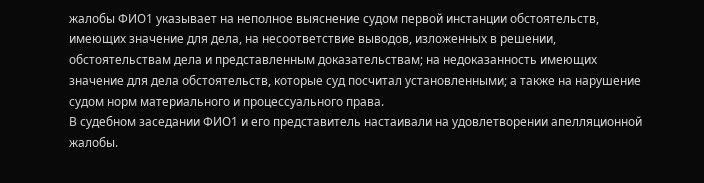жалобы ФИО1 указывает на неполное выяснение судом первой инстанции обстоятельств, имеющих значение для дела, на несоответствие выводов, изложенных в решении, обстоятельствам дела и представленным доказательствам; на недоказанность имеющих значение для дела обстоятельств, которые суд посчитал установленными; а также на нарушение судом норм материального и процессуального права.
В судебном заседании ФИО1 и его представитель настаивали на удовлетворении апелляционной жалобы.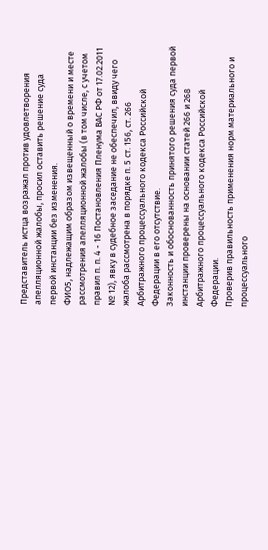Представитель истца возражал против удовлетворения апелляционной жалобы, просил оставить решение суда первой инстанции без изменения.
ФИО5, надлежащим образом извещенный о времени и месте рассмотрения апелляционной жалобы (в том числе, с учетом правил п. п. 4 - 16 Постановления Пленума ВАС РФ от 17.02.2011 № 12), явку в судебное заседание не обеспечил, ввиду чего жалоба рассмотрена в порядке п. 5 ст. 156, ст. 266 Арбитражного процессуального кодекса Российской Федерации в его отсутствие.
Законность и обоснованность принятого решения суда первой инстанции проверены на основании статей 266 и 268 Арбитражного процессуального кодекса Российской Федерации.
Проверив правильность применения норм материального и процессуального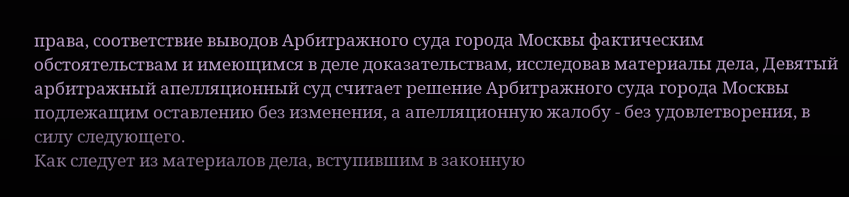права, соответствие выводов Арбитражного суда города Москвы фактическим обстоятельствам и имеющимся в деле доказательствам, исследовав материалы дела, Девятый арбитражный апелляционный суд считает решение Арбитражного суда города Москвы подлежащим оставлению без изменения, а апелляционную жалобу - без удовлетворения, в силу следующего.
Как следует из материалов дела, вступившим в законную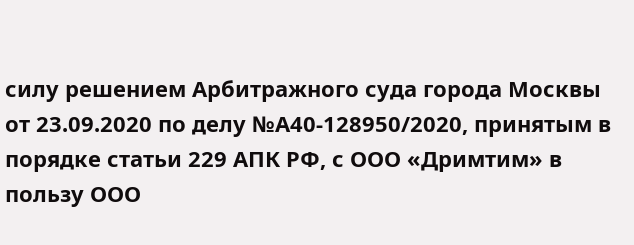силу решением Арбитражного суда города Москвы от 23.09.2020 по делу №А40-128950/2020, принятым в порядке статьи 229 АПК РФ, с ООО «Дримтим» в пользу ООО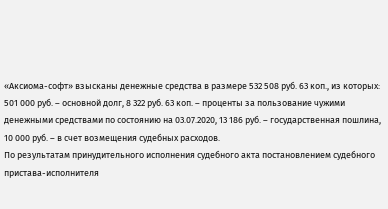«Аксиома-софт» взысканы денежные средства в размере 532 508 руб. 63 коп., из которых: 501 000 руб. – основной долг, 8 322 руб. 63 коп. – проценты за пользование чужими денежными средствами по состоянию на 03.07.2020, 13 186 руб. – государственная пошлина, 10 000 руб. – в счет возмещения судебных расходов.
По результатам принудительного исполнения судебного акта постановлением судебного пристава-исполнителя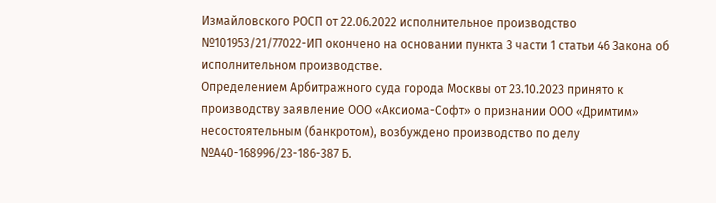Измайловского РОСП от 22.06.2022 исполнительное производство №101953/21/77022-ИП окончено на основании пункта 3 части 1 статьи 46 Закона об исполнительном производстве.
Определением Арбитражного суда города Москвы от 23.10.2023 принято к производству заявление ООО «Аксиома-Софт» о признании ООО «Дримтим» несостоятельным (банкротом), возбуждено производство по делу №А40-168996/23-186-387 Б.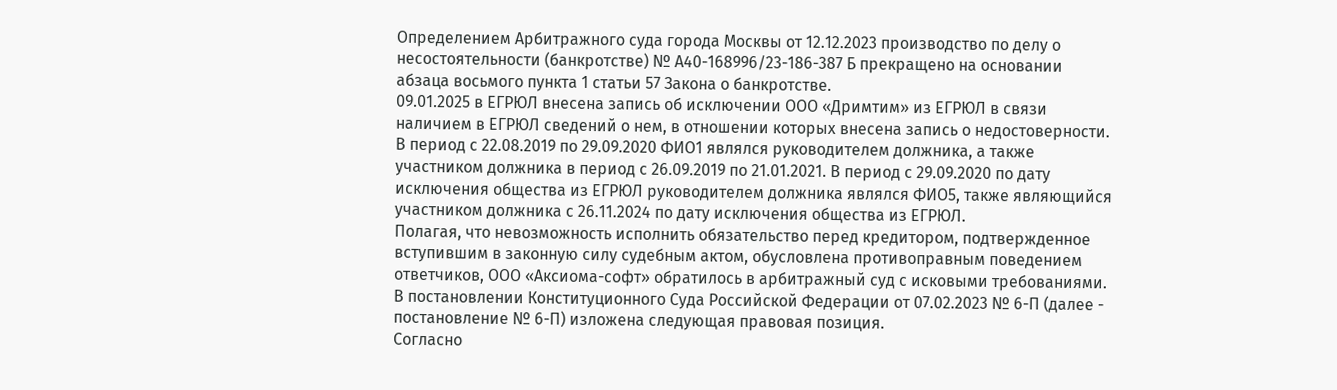Определением Арбитражного суда города Москвы от 12.12.2023 производство по делу о несостоятельности (банкротстве) № А40-168996/23-186-387 Б прекращено на основании абзаца восьмого пункта 1 статьи 57 Закона о банкротстве.
09.01.2025 в ЕГРЮЛ внесена запись об исключении ООО «Дримтим» из ЕГРЮЛ в связи наличием в ЕГРЮЛ сведений о нем, в отношении которых внесена запись о недостоверности.
В период с 22.08.2019 по 29.09.2020 ФИО1 являлся руководителем должника, а также участником должника в период с 26.09.2019 по 21.01.2021. В период с 29.09.2020 по дату исключения общества из ЕГРЮЛ руководителем должника являлся ФИО5, также являющийся участником должника с 26.11.2024 по дату исключения общества из ЕГРЮЛ.
Полагая, что невозможность исполнить обязательство перед кредитором, подтвержденное вступившим в законную силу судебным актом, обусловлена противоправным поведением ответчиков, ООО «Аксиома-софт» обратилось в арбитражный суд с исковыми требованиями.
В постановлении Конституционного Суда Российской Федерации от 07.02.2023 № 6-П (далее - постановление № 6-П) изложена следующая правовая позиция.
Согласно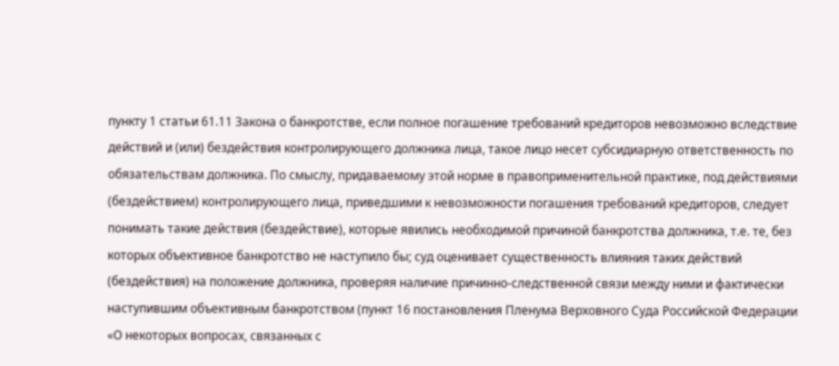пункту 1 статьи 61.11 Закона о банкротстве, если полное погашение требований кредиторов невозможно вследствие действий и (или) бездействия контролирующего должника лица, такое лицо несет субсидиарную ответственность по обязательствам должника. По смыслу, придаваемому этой норме в правоприменительной практике, под действиями (бездействием) контролирующего лица, приведшими к невозможности погашения требований кредиторов, следует понимать такие действия (бездействие), которые явились необходимой причиной банкротства должника, т.е. те, без которых объективное банкротство не наступило бы; суд оценивает существенность влияния таких действий (бездействия) на положение должника, проверяя наличие причинно-следственной связи между ними и фактически наступившим объективным банкротством (пункт 16 постановления Пленума Верховного Суда Российской Федерации «О некоторых вопросах, связанных с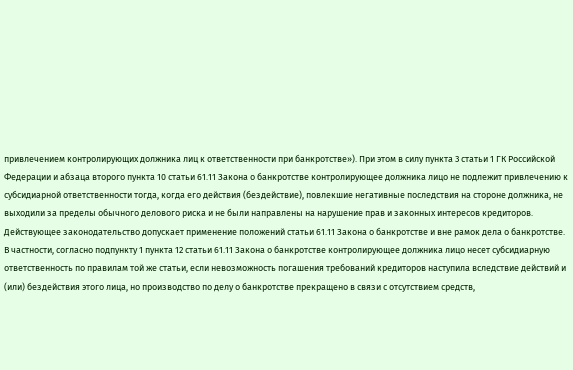привлечением контролирующих должника лиц к ответственности при банкротстве»). При этом в силу пункта 3 статьи 1 ГК Российской Федерации и абзаца второго пункта 10 статьи 61.11 Закона о банкротстве контролирующее должника лицо не подлежит привлечению к субсидиарной ответственности тогда, когда его действия (бездействие), повлекшие негативные последствия на стороне должника, не выходили за пределы обычного делового риска и не были направлены на нарушение прав и законных интересов кредиторов.
Действующее законодательство допускает применение положений статьи 61.11 Закона о банкротстве и вне рамок дела о банкротстве.
В частности, согласно подпункту 1 пункта 12 статьи 61.11 Закона о банкротстве контролирующее должника лицо несет субсидиарную ответственность по правилам той же статьи, если невозможность погашения требований кредиторов наступила вследствие действий и (или) бездействия этого лица, но производство по делу о банкротстве прекращено в связи с отсутствием средств,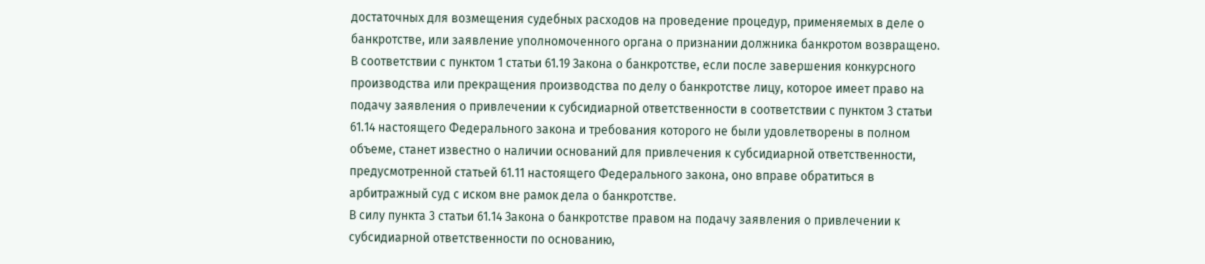достаточных для возмещения судебных расходов на проведение процедур, применяемых в деле о банкротстве, или заявление уполномоченного органа о признании должника банкротом возвращено.
В соответствии с пунктом 1 статьи 61.19 Закона о банкротстве, если после завершения конкурсного производства или прекращения производства по делу о банкротстве лицу, которое имеет право на подачу заявления о привлечении к субсидиарной ответственности в соответствии с пунктом 3 статьи 61.14 настоящего Федерального закона и требования которого не были удовлетворены в полном объеме, станет известно о наличии оснований для привлечения к субсидиарной ответственности, предусмотренной статьей 61.11 настоящего Федерального закона, оно вправе обратиться в арбитражный суд с иском вне рамок дела о банкротстве.
В силу пункта 3 статьи 61.14 Закона о банкротстве правом на подачу заявления о привлечении к субсидиарной ответственности по основанию,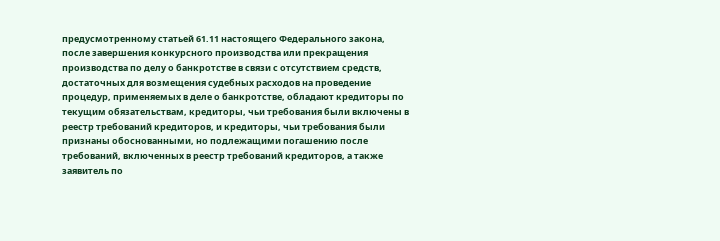предусмотренному статьей 61.11 настоящего Федерального закона, после завершения конкурсного производства или прекращения производства по делу о банкротстве в связи с отсутствием средств, достаточных для возмещения судебных расходов на проведение процедур, применяемых в деле о банкротстве, обладают кредиторы по текущим обязательствам, кредиторы, чьи требования были включены в реестр требований кредиторов, и кредиторы, чьи требования были признаны обоснованными, но подлежащими погашению после требований, включенных в реестр требований кредиторов, а также заявитель по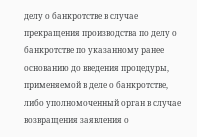делу о банкротстве в случае прекращения производства по делу о банкротстве по указанному ранее основанию до введения процедуры, применяемой в деле о банкротстве, либо уполномоченный орган в случае возвращения заявления о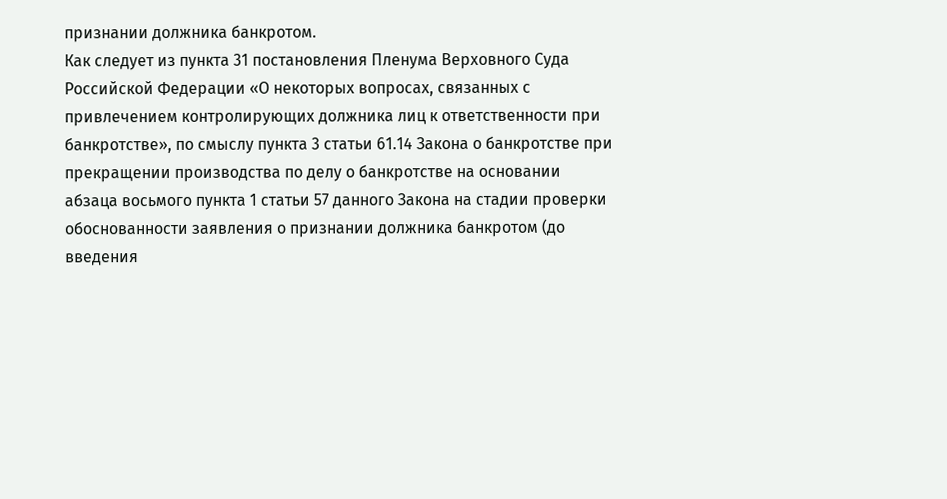признании должника банкротом.
Как следует из пункта 31 постановления Пленума Верховного Суда Российской Федерации «О некоторых вопросах, связанных с привлечением контролирующих должника лиц к ответственности при банкротстве», по смыслу пункта 3 статьи 61.14 Закона о банкротстве при прекращении производства по делу о банкротстве на основании абзаца восьмого пункта 1 статьи 57 данного Закона на стадии проверки обоснованности заявления о признании должника банкротом (до введения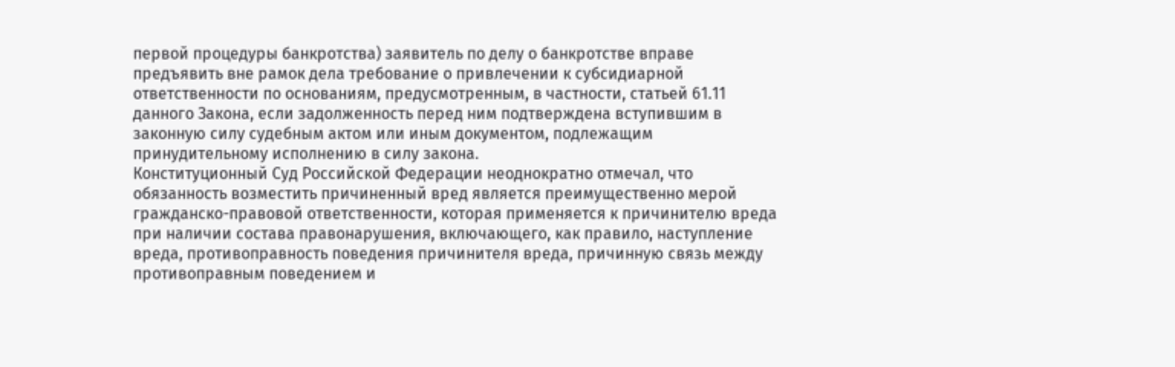первой процедуры банкротства) заявитель по делу о банкротстве вправе предъявить вне рамок дела требование о привлечении к субсидиарной ответственности по основаниям, предусмотренным, в частности, статьей 61.11 данного Закона, если задолженность перед ним подтверждена вступившим в законную силу судебным актом или иным документом, подлежащим принудительному исполнению в силу закона.
Конституционный Суд Российской Федерации неоднократно отмечал, что обязанность возместить причиненный вред является преимущественно мерой гражданско-правовой ответственности, которая применяется к причинителю вреда при наличии состава правонарушения, включающего, как правило, наступление вреда, противоправность поведения причинителя вреда, причинную связь между противоправным поведением и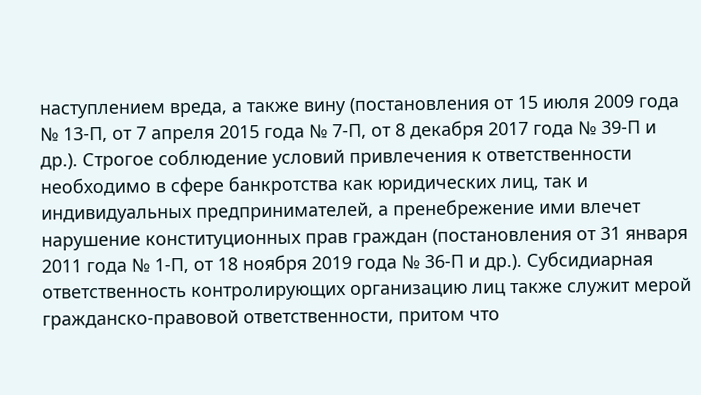наступлением вреда, а также вину (постановления от 15 июля 2009 года № 13-П, от 7 апреля 2015 года № 7-П, от 8 декабря 2017 года № 39-П и др.). Строгое соблюдение условий привлечения к ответственности необходимо в сфере банкротства как юридических лиц, так и индивидуальных предпринимателей, а пренебрежение ими влечет нарушение конституционных прав граждан (постановления от 31 января 2011 года № 1-П, от 18 ноября 2019 года № 36-П и др.). Субсидиарная ответственность контролирующих организацию лиц также служит мерой гражданско-правовой ответственности, притом что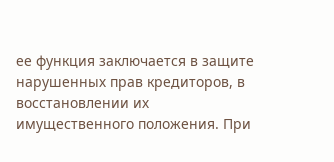ее функция заключается в защите нарушенных прав кредиторов, в восстановлении их имущественного положения. При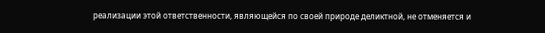реализации этой ответственности, являющейся по своей природе деликтной, не отменяется и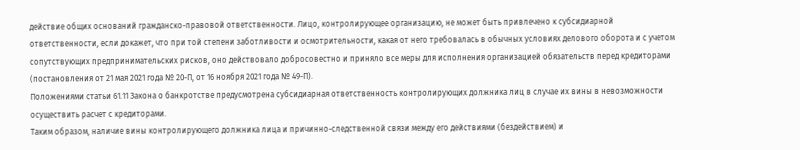действие общих оснований гражданско-правовой ответственности. Лицо, контролирующее организацию, не может быть привлечено к субсидиарной ответственности, если докажет, что при той степени заботливости и осмотрительности, какая от него требовалась в обычных условиях делового оборота и с учетом сопутствующих предпринимательских рисков, оно действовало добросовестно и приняло все меры для исполнения организацией обязательств перед кредиторами (постановления от 21 мая 2021 года № 20-П, от 16 ноября 2021 года № 49-П).
Положениями статьи 61.11 Закона о банкротстве предусмотрена субсидиарная ответственность контролирующих должника лиц в случае их вины в невозможности осуществить расчет с кредиторами.
Таким образом, наличие вины контролирующего должника лица и причинно-следственной связи между его действиями (бездействием) и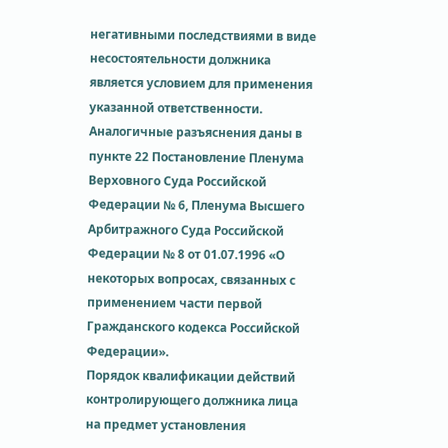негативными последствиями в виде несостоятельности должника является условием для применения указанной ответственности.
Аналогичные разъяснения даны в пункте 22 Постановление Пленума Верховного Суда Российской Федерации № 6, Пленума Высшего Арбитражного Суда Российской Федерации № 8 от 01.07.1996 «О некоторых вопросах, связанных с применением части первой Гражданского кодекса Российской Федерации».
Порядок квалификации действий контролирующего должника лица на предмет установления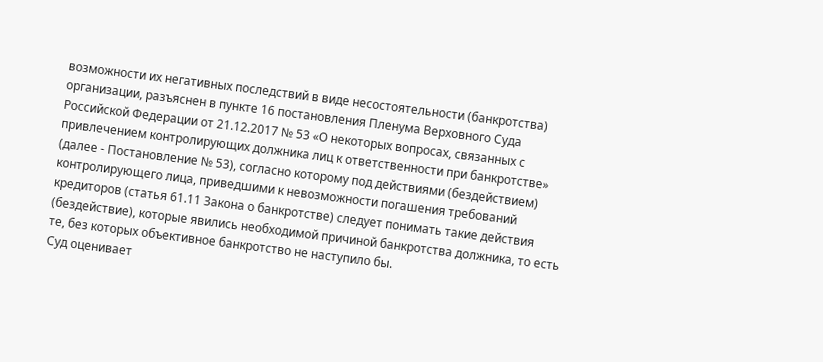возможности их негативных последствий в виде несостоятельности (банкротства) организации, разъяснен в пункте 16 постановления Пленума Верховного Суда Российской Федерации от 21.12.2017 № 53 «О некоторых вопросах, связанных с привлечением контролирующих должника лиц к ответственности при банкротстве» (далее - Постановление № 53), согласно которому под действиями (бездействием) контролирующего лица, приведшими к невозможности погашения требований кредиторов (статья 61.11 Закона о банкротстве) следует понимать такие действия (бездействие), которые явились необходимой причиной банкротства должника, то есть те, без которых объективное банкротство не наступило бы.
Суд оценивает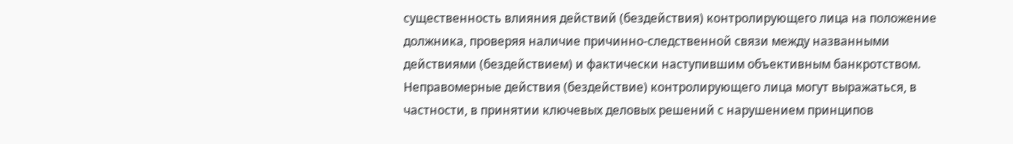существенность влияния действий (бездействия) контролирующего лица на положение должника, проверяя наличие причинно-следственной связи между названными действиями (бездействием) и фактически наступившим объективным банкротством.
Неправомерные действия (бездействие) контролирующего лица могут выражаться, в частности, в принятии ключевых деловых решений с нарушением принципов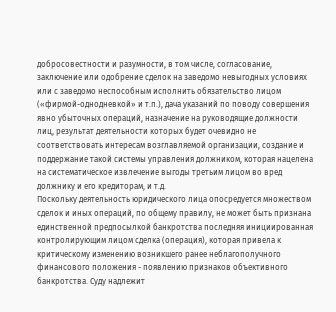добросовестности и разумности, в том числе, согласование, заключение или одобрение сделок на заведомо невыгодных условиях или с заведомо неспособным исполнить обязательство лицом («фирмой-однодневкой» и т.п.), дача указаний по поводу совершения явно убыточных операций, назначение на руководящие должности лиц, результат деятельности которых будет очевидно не соответствовать интересам возглавляемой организации, создание и поддержание такой системы управления должником, которая нацелена на систематическое извлечение выгоды третьим лицом во вред должнику и его кредиторам, и т.д.
Поскольку деятельность юридического лица опосредуется множеством сделок и иных операций, по общему правилу, не может быть признана единственной предпосылкой банкротства последняя инициированная контролирующим лицом сделка (операция), которая привела к критическому изменению возникшего ранее неблагополучного финансового положения - появлению признаков объективного банкротства. Суду надлежит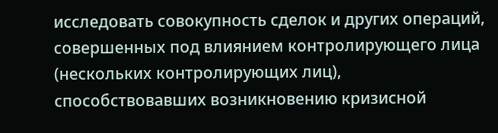исследовать совокупность сделок и других операций, совершенных под влиянием контролирующего лица (нескольких контролирующих лиц), способствовавших возникновению кризисной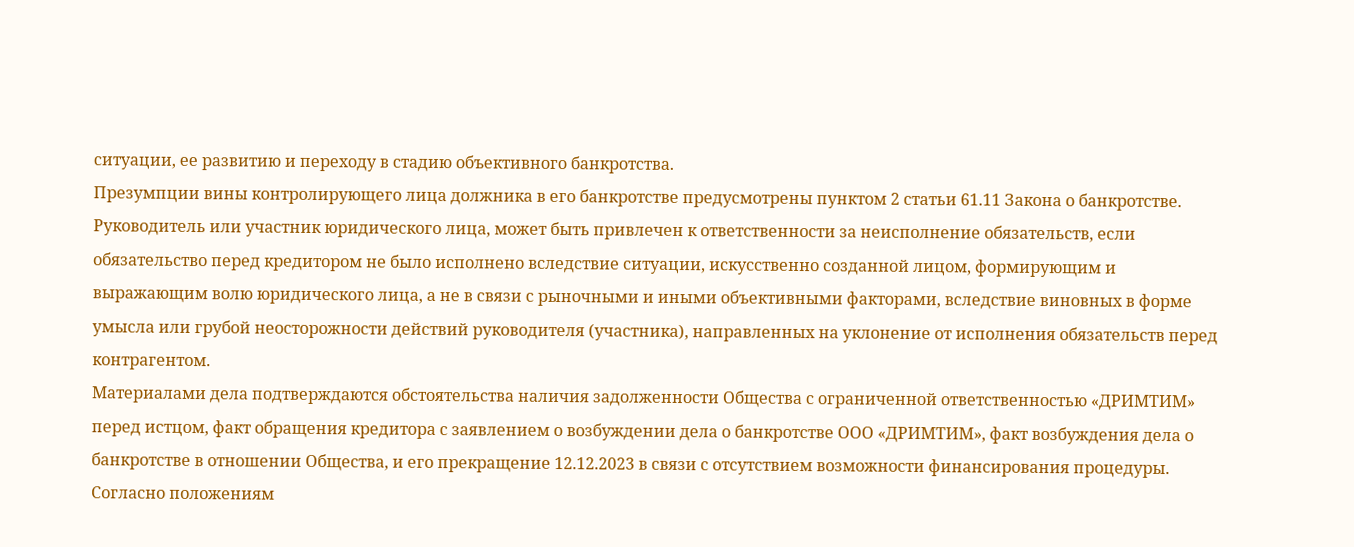ситуации, ее развитию и переходу в стадию объективного банкротства.
Презумпции вины контролирующего лица должника в его банкротстве предусмотрены пунктом 2 статьи 61.11 Закона о банкротстве.
Руководитель или участник юридического лица, может быть привлечен к ответственности за неисполнение обязательств, если обязательство перед кредитором не было исполнено вследствие ситуации, искусственно созданной лицом, формирующим и выражающим волю юридического лица, а не в связи с рыночными и иными объективными факторами, вследствие виновных в форме умысла или грубой неосторожности действий руководителя (участника), направленных на уклонение от исполнения обязательств перед контрагентом.
Материалами дела подтверждаются обстоятельства наличия задолженности Общества с ограниченной ответственностью «ДРИМТИМ» перед истцом, факт обращения кредитора с заявлением о возбуждении дела о банкротстве ООО «ДРИМТИМ», факт возбуждения дела о банкротстве в отношении Общества, и его прекращение 12.12.2023 в связи с отсутствием возможности финансирования процедуры.
Согласно положениям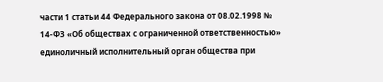части 1 статьи 44 Федерального закона от 08.02.1998 № 14-ФЗ «Об обществах с ограниченной ответственностью» единоличный исполнительный орган общества при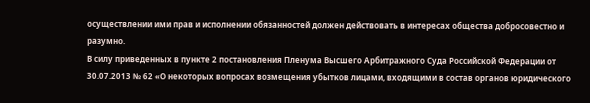осуществлении ими прав и исполнении обязанностей должен действовать в интересах общества добросовестно и разумно.
В силу приведенных в пункте 2 постановления Пленума Высшего Арбитражного Суда Российской Федерации от 30.07.2013 № 62 «О некоторых вопросах возмещения убытков лицами, входящими в состав органов юридического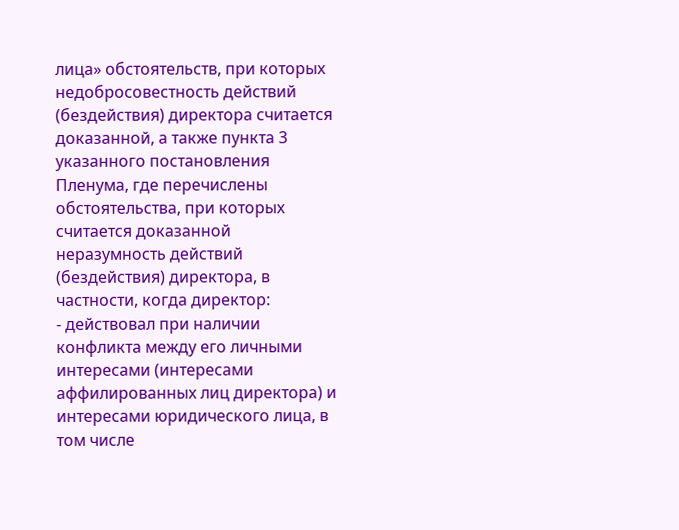лица» обстоятельств, при которых недобросовестность действий (бездействия) директора считается доказанной, а также пункта 3 указанного постановления Пленума, где перечислены обстоятельства, при которых считается доказанной неразумность действий (бездействия) директора, в частности, когда директор:
- действовал при наличии конфликта между его личными интересами (интересами аффилированных лиц директора) и интересами юридического лица, в том числе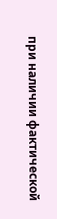при наличии фактической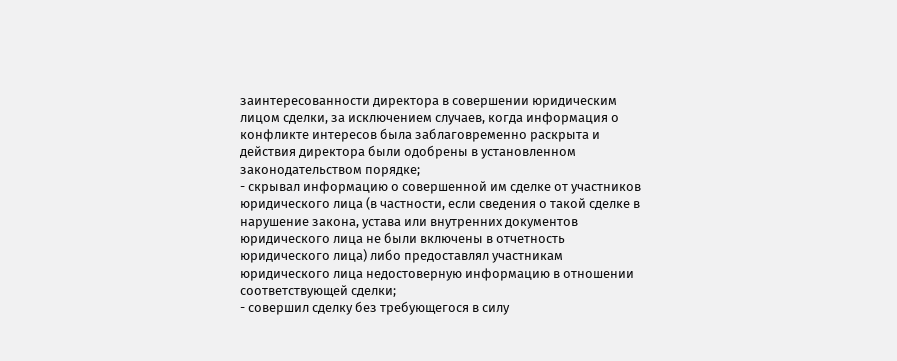заинтересованности директора в совершении юридическим лицом сделки, за исключением случаев, когда информация о конфликте интересов была заблаговременно раскрыта и действия директора были одобрены в установленном законодательством порядке;
- скрывал информацию о совершенной им сделке от участников юридического лица (в частности, если сведения о такой сделке в нарушение закона, устава или внутренних документов юридического лица не были включены в отчетность юридического лица) либо предоставлял участникам юридического лица недостоверную информацию в отношении соответствующей сделки;
- совершил сделку без требующегося в силу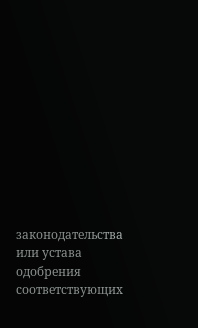законодательства или устава одобрения соответствующих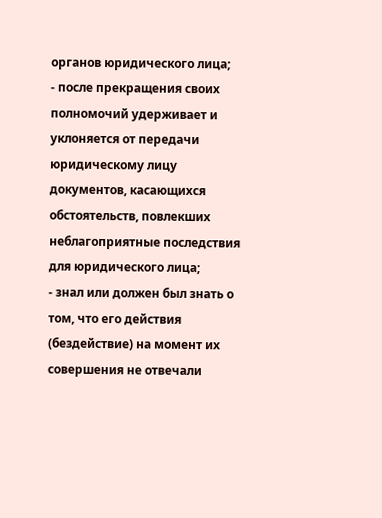органов юридического лица;
- после прекращения своих полномочий удерживает и уклоняется от передачи юридическому лицу документов, касающихся обстоятельств, повлекших неблагоприятные последствия для юридического лица;
- знал или должен был знать о том, что его действия (бездействие) на момент их совершения не отвечали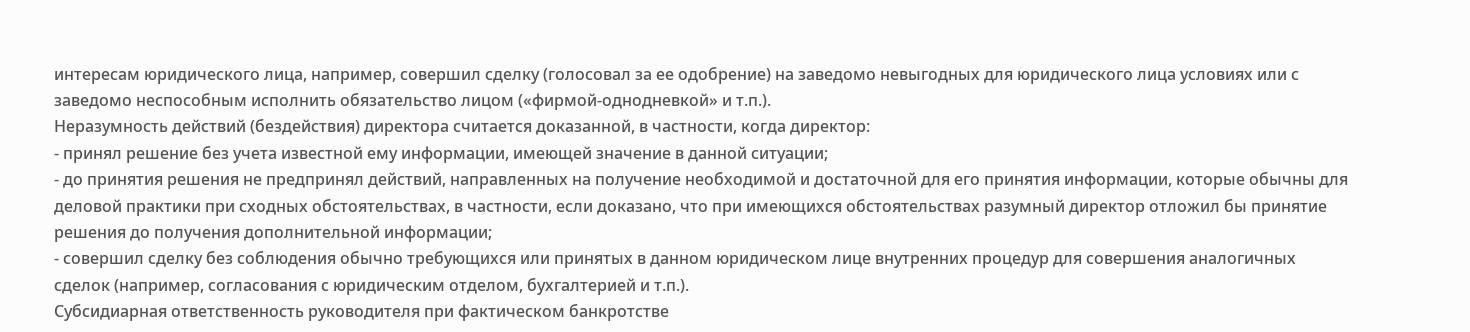интересам юридического лица, например, совершил сделку (голосовал за ее одобрение) на заведомо невыгодных для юридического лица условиях или с заведомо неспособным исполнить обязательство лицом («фирмой-однодневкой» и т.п.).
Неразумность действий (бездействия) директора считается доказанной, в частности, когда директор:
- принял решение без учета известной ему информации, имеющей значение в данной ситуации;
- до принятия решения не предпринял действий, направленных на получение необходимой и достаточной для его принятия информации, которые обычны для деловой практики при сходных обстоятельствах, в частности, если доказано, что при имеющихся обстоятельствах разумный директор отложил бы принятие решения до получения дополнительной информации;
- совершил сделку без соблюдения обычно требующихся или принятых в данном юридическом лице внутренних процедур для совершения аналогичных сделок (например, согласования с юридическим отделом, бухгалтерией и т.п.).
Субсидиарная ответственность руководителя при фактическом банкротстве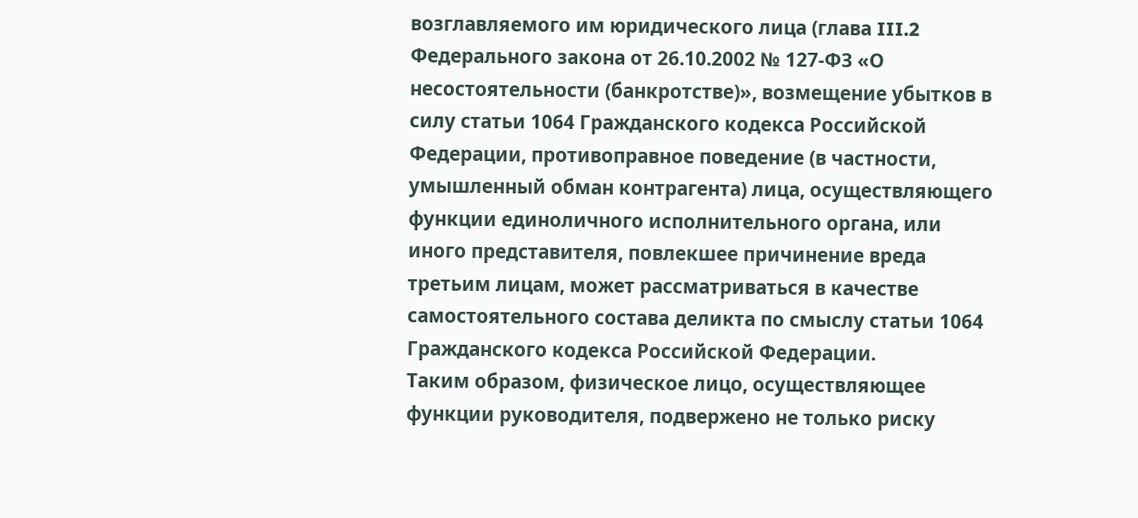возглавляемого им юридического лица (глава III.2 Федерального закона от 26.10.2002 № 127-ФЗ «О несостоятельности (банкротстве)», возмещение убытков в силу статьи 1064 Гражданского кодекса Российской Федерации, противоправное поведение (в частности, умышленный обман контрагента) лица, осуществляющего функции единоличного исполнительного органа, или иного представителя, повлекшее причинение вреда третьим лицам, может рассматриваться в качестве самостоятельного состава деликта по смыслу статьи 1064 Гражданского кодекса Российской Федерации.
Таким образом, физическое лицо, осуществляющее функции руководителя, подвержено не только риску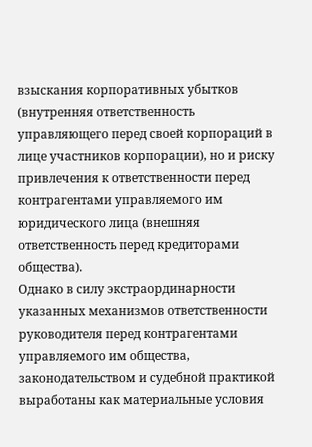взыскания корпоративных убытков (внутренняя ответственность управляющего перед своей корпораций в лице участников корпорации), но и риску привлечения к ответственности перед контрагентами управляемого им юридического лица (внешняя ответственность перед кредиторами общества).
Однако в силу экстраординарности указанных механизмов ответственности руководителя перед контрагентами управляемого им общества, законодательством и судебной практикой выработаны как материальные условия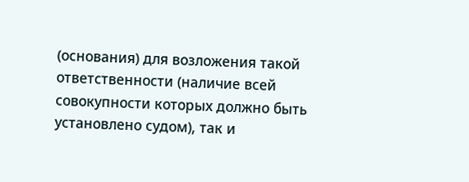(основания) для возложения такой ответственности (наличие всей совокупности которых должно быть установлено судом), так и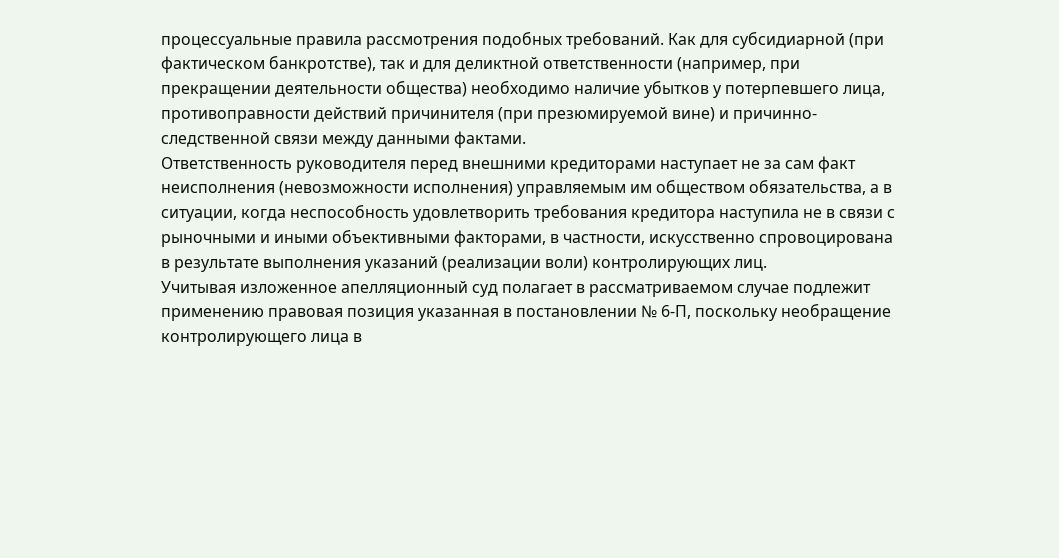процессуальные правила рассмотрения подобных требований. Как для субсидиарной (при фактическом банкротстве), так и для деликтной ответственности (например, при прекращении деятельности общества) необходимо наличие убытков у потерпевшего лица, противоправности действий причинителя (при презюмируемой вине) и причинно-следственной связи между данными фактами.
Ответственность руководителя перед внешними кредиторами наступает не за сам факт неисполнения (невозможности исполнения) управляемым им обществом обязательства, а в ситуации, когда неспособность удовлетворить требования кредитора наступила не в связи с рыночными и иными объективными факторами, в частности, искусственно спровоцирована в результате выполнения указаний (реализации воли) контролирующих лиц.
Учитывая изложенное апелляционный суд полагает в рассматриваемом случае подлежит применению правовая позиция указанная в постановлении № 6-П, поскольку необращение контролирующего лица в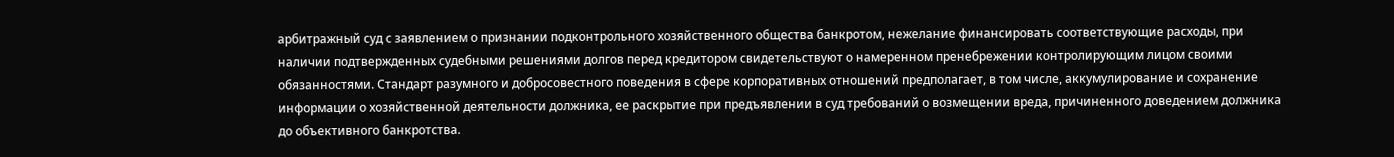арбитражный суд с заявлением о признании подконтрольного хозяйственного общества банкротом, нежелание финансировать соответствующие расходы, при наличии подтвержденных судебными решениями долгов перед кредитором свидетельствуют о намеренном пренебрежении контролирующим лицом своими обязанностями. Стандарт разумного и добросовестного поведения в сфере корпоративных отношений предполагает, в том числе, аккумулирование и сохранение информации о хозяйственной деятельности должника, ее раскрытие при предъявлении в суд требований о возмещении вреда, причиненного доведением должника до объективного банкротства.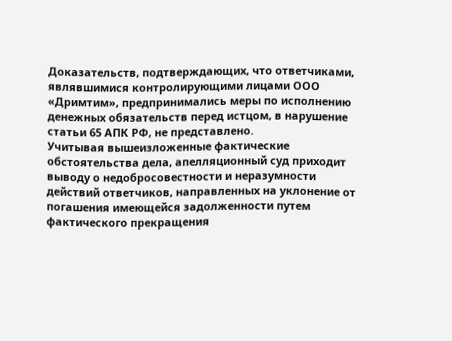Доказательств, подтверждающих, что ответчиками, являвшимися контролирующими лицами ООО «Дримтим», предпринимались меры по исполнению денежных обязательств перед истцом, в нарушение статьи 65 АПК РФ, не представлено.
Учитывая вышеизложенные фактические обстоятельства дела, апелляционный суд приходит выводу о недобросовестности и неразумности действий ответчиков, направленных на уклонение от погашения имеющейся задолженности путем фактического прекращения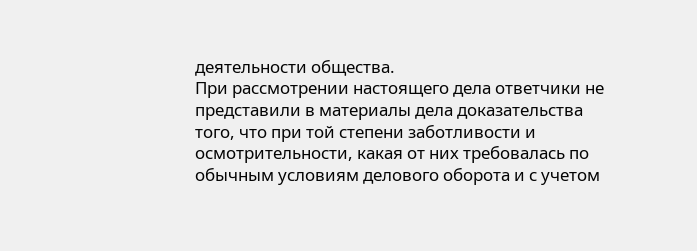деятельности общества.
При рассмотрении настоящего дела ответчики не представили в материалы дела доказательства того, что при той степени заботливости и осмотрительности, какая от них требовалась по обычным условиям делового оборота и с учетом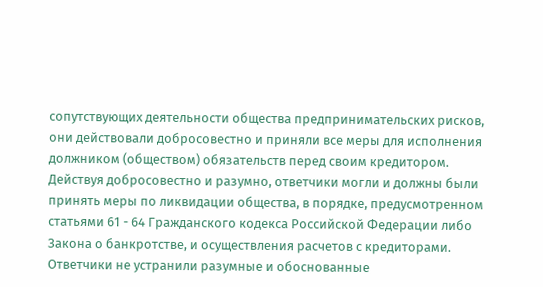сопутствующих деятельности общества предпринимательских рисков, они действовали добросовестно и приняли все меры для исполнения должником (обществом) обязательств перед своим кредитором.
Действуя добросовестно и разумно, ответчики могли и должны были принять меры по ликвидации общества, в порядке, предусмотренном статьями 61 - 64 Гражданского кодекса Российской Федерации либо Закона о банкротстве, и осуществления расчетов с кредиторами.
Ответчики не устранили разумные и обоснованные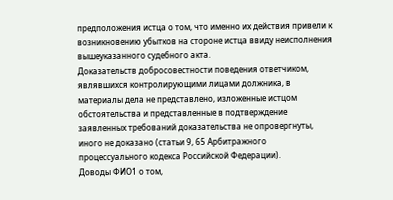предположения истца о том, что именно их действия привели к возникновению убытков на стороне истца ввиду неисполнения вышеуказанного судебного акта.
Доказательств добросовестности поведения ответчиком, являвшихся контролирующими лицами должника, в материалы дела не представлено, изложенные истцом обстоятельства и представленные в подтверждение заявленных требований доказательства не опровергнуты, иного не доказано (статьи 9, 65 Арбитражного процессуального кодекса Российской Федерации).
Доводы ФИО1 о том,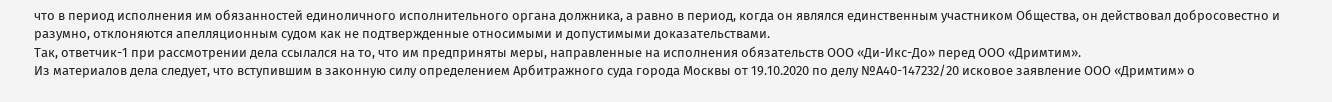что в период исполнения им обязанностей единоличного исполнительного органа должника, а равно в период, когда он являлся единственным участником Общества, он действовал добросовестно и разумно, отклоняются апелляционным судом как не подтвержденные относимыми и допустимыми доказательствами.
Так, ответчик-1 при рассмотрении дела ссылался на то, что им предприняты меры, направленные на исполнения обязательств ООО «Ди-Икс-До» перед ООО «Дримтим».
Из материалов дела следует, что вступившим в законную силу определением Арбитражного суда города Москвы от 19.10.2020 по делу №А40-147232/20 исковое заявление ООО «Дримтим» о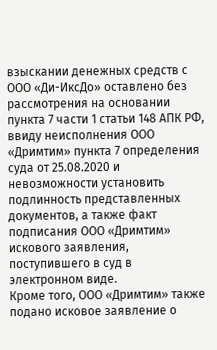взыскании денежных средств с ООО «Ди-ИксДо» оставлено без рассмотрения на основании пункта 7 части 1 статьи 148 АПК РФ, ввиду неисполнения ООО «Дримтим» пункта 7 определения суда от 25.08.2020 и невозможности установить подлинность представленных документов, а также факт подписания ООО «Дримтим» искового заявления, поступившего в суд в электронном виде.
Кроме того, ООО «Дримтим» также подано исковое заявление о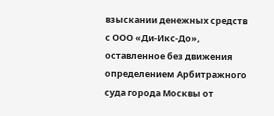взыскании денежных средств с ООО «Ди-Икс-До», оставленное без движения определением Арбитражного суда города Москвы от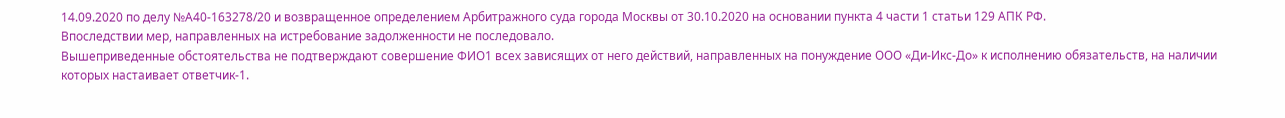14.09.2020 по делу №А40-163278/20 и возвращенное определением Арбитражного суда города Москвы от 30.10.2020 на основании пункта 4 части 1 статьи 129 АПК РФ.
Впоследствии мер, направленных на истребование задолженности не последовало.
Вышеприведенные обстоятельства не подтверждают совершение ФИО1 всех зависящих от него действий, направленных на понуждение ООО «Ди-Икс-До» к исполнению обязательств, на наличии которых настаивает ответчик-1.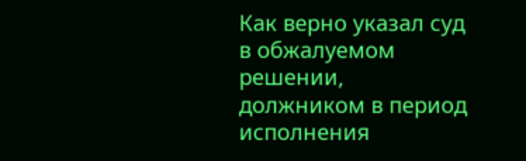Как верно указал суд в обжалуемом решении, должником в период исполнения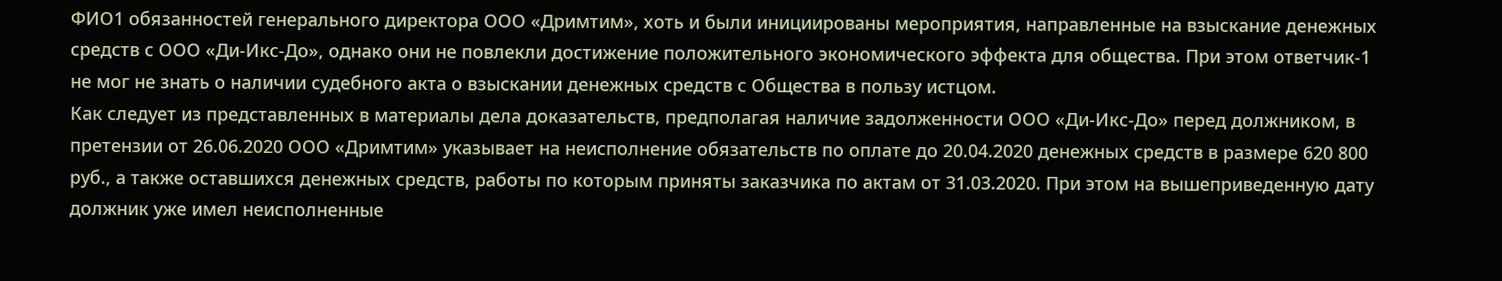ФИО1 обязанностей генерального директора ООО «Дримтим», хоть и были инициированы мероприятия, направленные на взыскание денежных средств с ООО «Ди-Икс-До», однако они не повлекли достижение положительного экономического эффекта для общества. При этом ответчик-1 не мог не знать о наличии судебного акта о взыскании денежных средств с Общества в пользу истцом.
Как следует из представленных в материалы дела доказательств, предполагая наличие задолженности ООО «Ди-Икс-До» перед должником, в претензии от 26.06.2020 ООО «Дримтим» указывает на неисполнение обязательств по оплате до 20.04.2020 денежных средств в размере 620 800 руб., а также оставшихся денежных средств, работы по которым приняты заказчика по актам от 31.03.2020. При этом на вышеприведенную дату должник уже имел неисполненные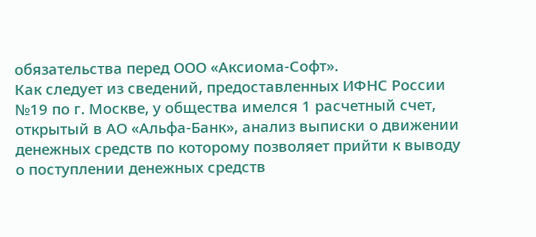обязательства перед ООО «Аксиома-Софт».
Как следует из сведений, предоставленных ИФНС России №19 по г. Москве, у общества имелся 1 расчетный счет, открытый в АО «Альфа-Банк», анализ выписки о движении денежных средств по которому позволяет прийти к выводу о поступлении денежных средств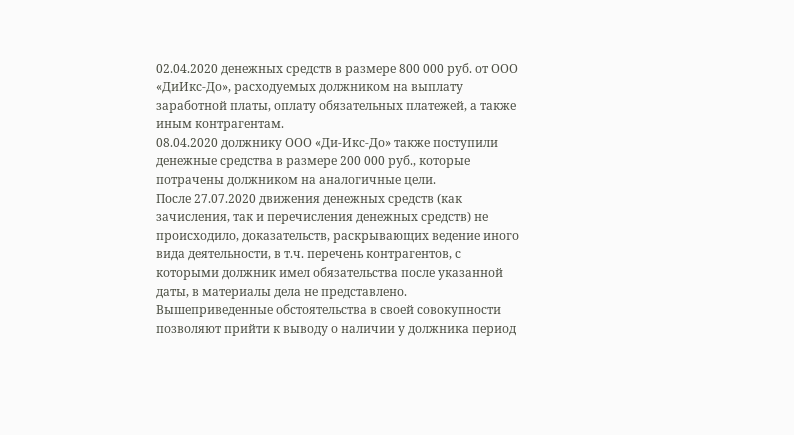02.04.2020 денежных средств в размере 800 000 руб. от ООО «ДиИкс-До», расходуемых должником на выплату заработной платы, оплату обязательных платежей, а также иным контрагентам.
08.04.2020 должнику ООО «Ди-Икс-До» также поступили денежные средства в размере 200 000 руб., которые потрачены должником на аналогичные цели.
После 27.07.2020 движения денежных средств (как зачисления, так и перечисления денежных средств) не происходило, доказательств, раскрывающих ведение иного вида деятельности, в т.ч. перечень контрагентов, с которыми должник имел обязательства после указанной даты, в материалы дела не представлено.
Вышеприведенные обстоятельства в своей совокупности позволяют прийти к выводу о наличии у должника период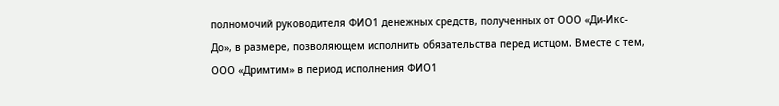полномочий руководителя ФИО1 денежных средств, полученных от ООО «Ди-Икс-До», в размере, позволяющем исполнить обязательства перед истцом. Вместе с тем, ООО «Дримтим» в период исполнения ФИО1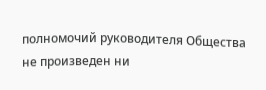полномочий руководителя Общества не произведен ни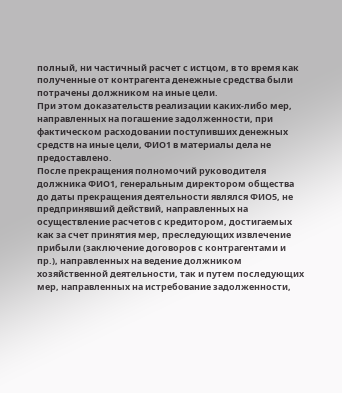полный, ни частичный расчет с истцом, в то время как полученные от контрагента денежные средства были потрачены должником на иные цели.
При этом доказательств реализации каких-либо мер, направленных на погашение задолженности, при фактическом расходовании поступивших денежных средств на иные цели, ФИО1 в материалы дела не предоставлено.
После прекращения полномочий руководителя должника ФИО1, генеральным директором общества до даты прекращения деятельности являлся ФИО5, не предпринявший действий, направленных на осуществление расчетов с кредитором, достигаемых как за счет принятия мер, преследующих извлечение прибыли (заключение договоров с контрагентами и пр.), направленных на ведение должником хозяйственной деятельности, так и путем последующих мер, направленных на истребование задолженности,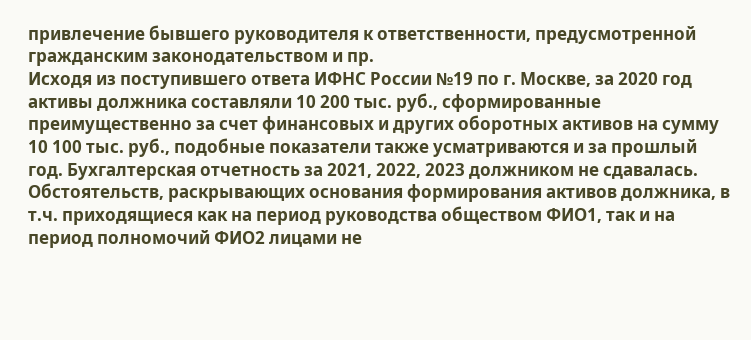привлечение бывшего руководителя к ответственности, предусмотренной гражданским законодательством и пр.
Исходя из поступившего ответа ИФНС России №19 по г. Москве, за 2020 год активы должника составляли 10 200 тыс. руб., сформированные преимущественно за счет финансовых и других оборотных активов на сумму 10 100 тыс. руб., подобные показатели также усматриваются и за прошлый год. Бухгалтерская отчетность за 2021, 2022, 2023 должником не сдавалась.
Обстоятельств, раскрывающих основания формирования активов должника, в т.ч. приходящиеся как на период руководства обществом ФИО1, так и на период полномочий ФИО2 лицами не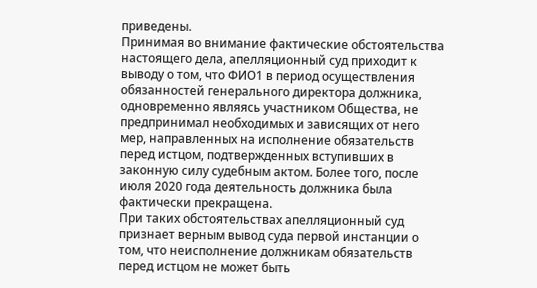приведены.
Принимая во внимание фактические обстоятельства настоящего дела, апелляционный суд приходит к выводу о том, что ФИО1 в период осуществления обязанностей генерального директора должника, одновременно являясь участником Общества, не предпринимал необходимых и зависящих от него мер, направленных на исполнение обязательств перед истцом, подтвержденных вступивших в законную силу судебным актом. Более того, после июля 2020 года деятельность должника была фактически прекращена.
При таких обстоятельствах апелляционный суд признает верным вывод суда первой инстанции о том, что неисполнение должникам обязательств перед истцом не может быть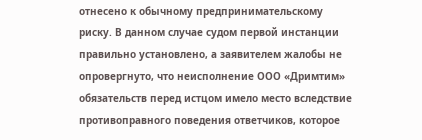отнесено к обычному предпринимательскому риску. В данном случае судом первой инстанции правильно установлено, а заявителем жалобы не опровергнуто, что неисполнение ООО «Дримтим» обязательств перед истцом имело место вследствие противоправного поведения ответчиков, которое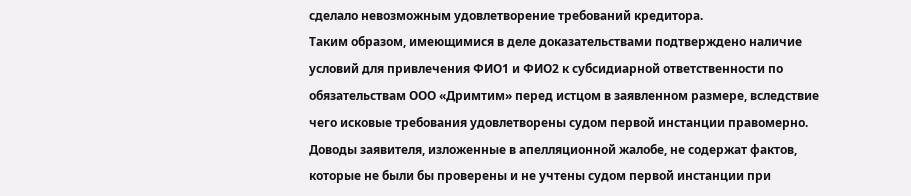сделало невозможным удовлетворение требований кредитора.
Таким образом, имеющимися в деле доказательствами подтверждено наличие условий для привлечения ФИО1 и ФИО2 к субсидиарной ответственности по обязательствам ООО «Дримтим» перед истцом в заявленном размере, вследствие чего исковые требования удовлетворены судом первой инстанции правомерно.
Доводы заявителя, изложенные в апелляционной жалобе, не содержат фактов, которые не были бы проверены и не учтены судом первой инстанции при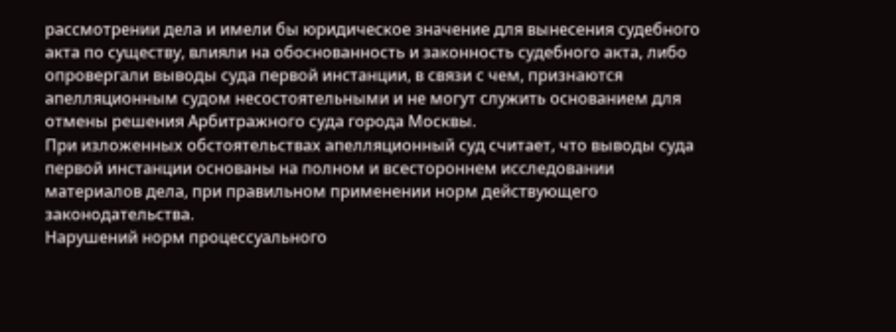рассмотрении дела и имели бы юридическое значение для вынесения судебного акта по существу, влияли на обоснованность и законность судебного акта, либо опровергали выводы суда первой инстанции, в связи с чем, признаются апелляционным судом несостоятельными и не могут служить основанием для отмены решения Арбитражного суда города Москвы.
При изложенных обстоятельствах апелляционный суд считает, что выводы суда первой инстанции основаны на полном и всестороннем исследовании материалов дела, при правильном применении норм действующего законодательства.
Нарушений норм процессуального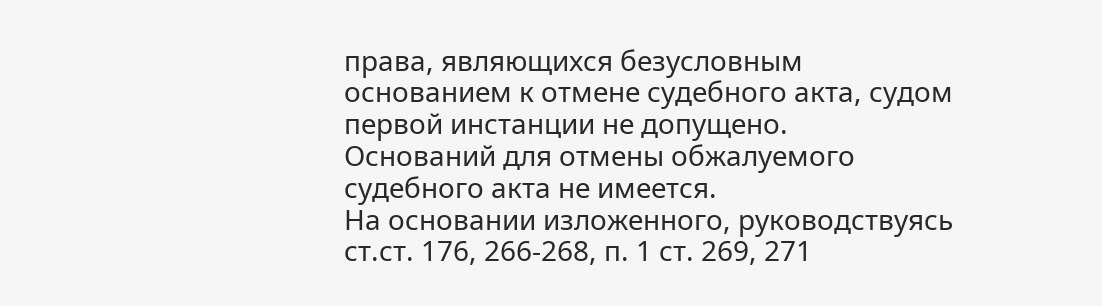права, являющихся безусловным основанием к отмене судебного акта, судом первой инстанции не допущено.
Оснований для отмены обжалуемого судебного акта не имеется.
На основании изложенного, руководствуясь ст.ст. 176, 266-268, п. 1 ст. 269, 271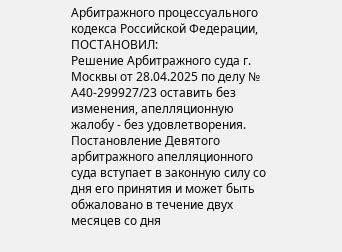Арбитражного процессуального кодекса Российской Федерации,
ПОСТАНОВИЛ:
Решение Арбитражного суда г. Москвы от 28.04.2025 по делу № А40-299927/23 оставить без изменения, апелляционную жалобу - без удовлетворения.
Постановление Девятого арбитражного апелляционного суда вступает в законную силу со дня его принятия и может быть обжаловано в течение двух месяцев со дня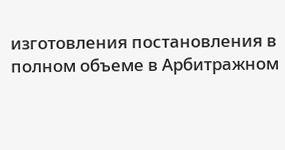изготовления постановления в полном объеме в Арбитражном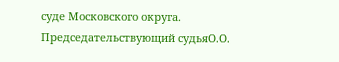суде Московского округа.
Председательствующий судьяО.О.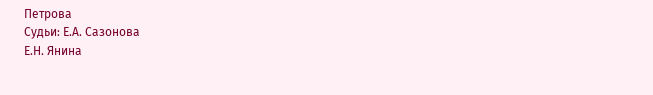Петрова
Судьи: Е.А. Сазонова
Е.Н. Янина